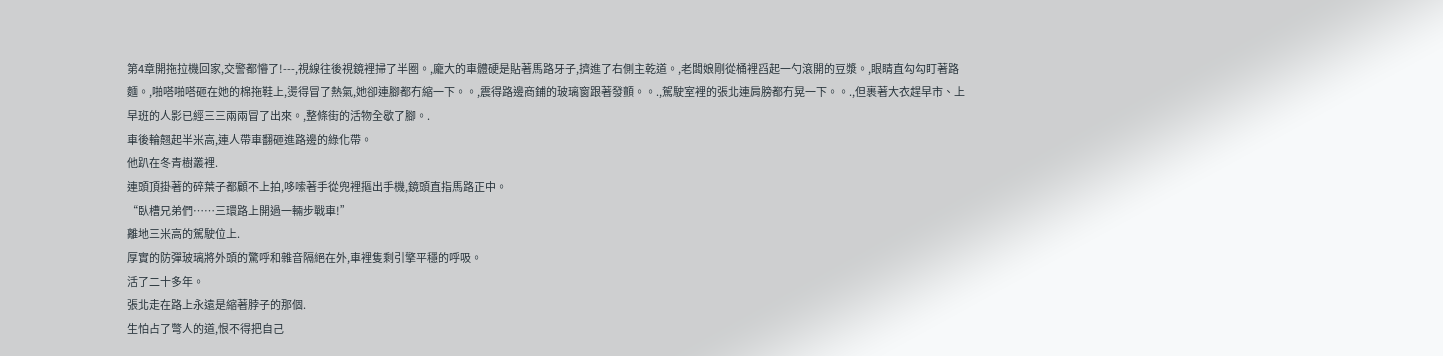第4章開拖拉機回家,交警都懵了!---,視線往後視鏡裡掃了半圈。,龐大的車體硬是貼著馬路牙子,擠進了右側主乾道。,老闆娘剛從桶裡舀起一勺滾開的豆漿。,眼睛直勾勾盯著路麵。,啪嗒啪嗒砸在她的棉拖鞋上,燙得冒了熱氣,她卻連腳都冇縮一下。。,震得路邊商鋪的玻璃窗跟著發顫。。.,駕駛室裡的張北連肩膀都冇晃一下。。.,但裹著大衣趕早市、上早班的人影已經三三兩兩冒了出來。,整條街的活物全歇了腳。.
車後輪翹起半米高,連人帶車翻砸進路邊的綠化帶。
他趴在冬青樹叢裡.
連頭頂掛著的碎葉子都顧不上拍,哆嗦著手從兜裡摳出手機,鏡頭直指馬路正中。
“臥槽兄弟們……三環路上開過一輛步戰車!”
離地三米高的駕駛位上.
厚實的防彈玻璃將外頭的驚呼和雜音隔絕在外,車裡隻剩引擎平穩的呼吸。
活了二十多年。
張北走在路上永遠是縮著脖子的那個.
生怕占了彆人的道,恨不得把自己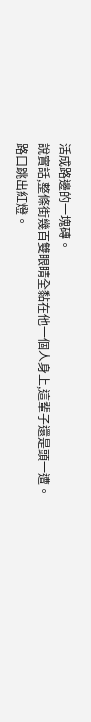活成路邊的一塊磚。
說實話,整條街幾百雙眼睛全黏在他一個人身上,這輩子還是頭一遭。
路口跳出紅燈。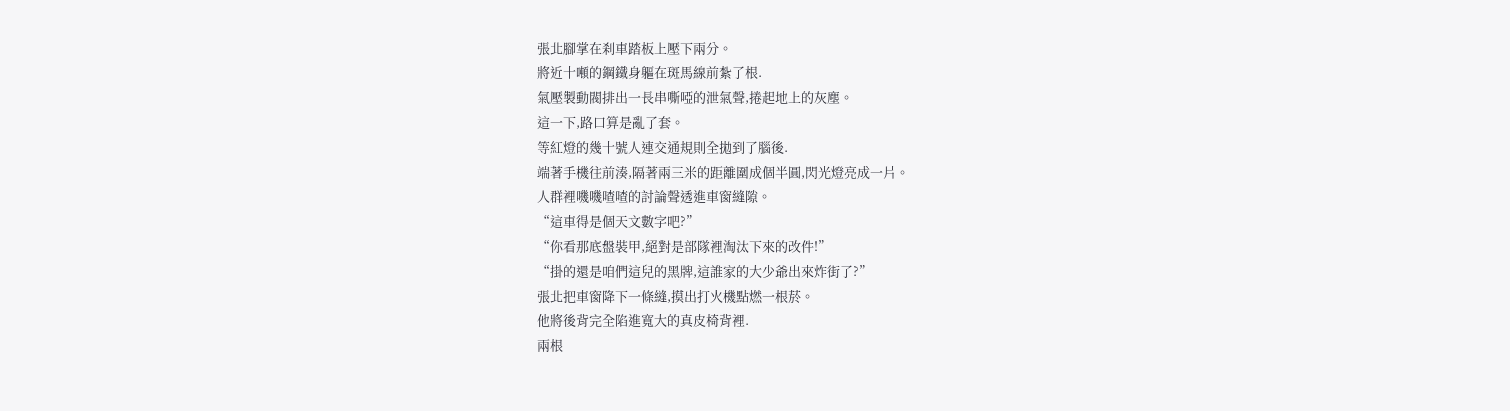張北腳掌在刹車踏板上壓下兩分。
將近十噸的鋼鐵身軀在斑馬線前紮了根.
氣壓製動閥排出一長串嘶啞的泄氣聲,捲起地上的灰塵。
這一下,路口算是亂了套。
等紅燈的幾十號人連交通規則全拋到了腦後.
端著手機往前湊,隔著兩三米的距離圍成個半圓,閃光燈亮成一片。
人群裡嘰嘰喳喳的討論聲透進車窗縫隙。
“這車得是個天文數字吧?”
“你看那底盤裝甲,絕對是部隊裡淘汰下來的改件!”
“掛的還是咱們這兒的黑牌,這誰家的大少爺出來炸街了?”
張北把車窗降下一條縫,摸出打火機點燃一根菸。
他將後背完全陷進寬大的真皮椅背裡.
兩根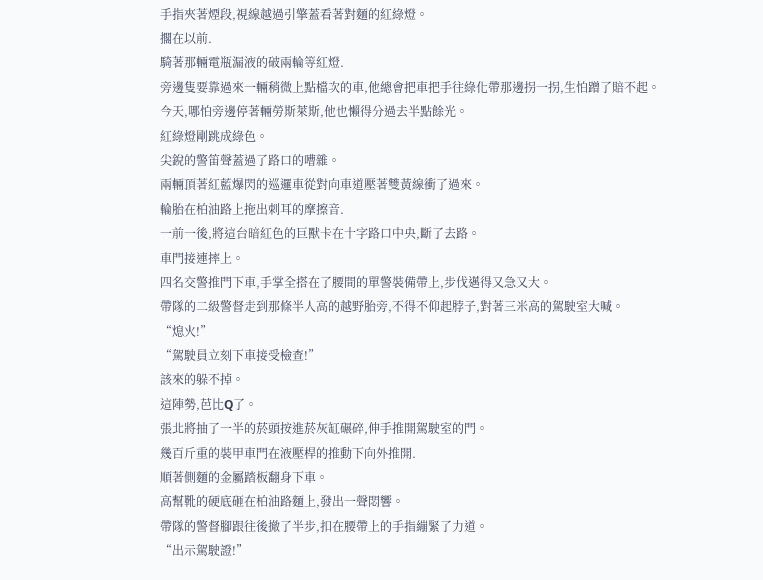手指夾著煙段,視線越過引擎蓋看著對麵的紅綠燈。
擱在以前.
騎著那輛電瓶漏液的破兩輪等紅燈.
旁邊隻要靠過來一輛稍微上點檔次的車,他總會把車把手往綠化帶那邊拐一拐,生怕蹭了賠不起。
今天,哪怕旁邊停著輛勞斯萊斯,他也懶得分過去半點餘光。
紅綠燈剛跳成綠色。
尖銳的警笛聲蓋過了路口的嘈雜。
兩輛頂著紅藍爆閃的巡邏車從對向車道壓著雙黃線衝了過來。
輪胎在柏油路上拖出刺耳的摩擦音.
一前一後,將這台暗紅色的巨獸卡在十字路口中央,斷了去路。
車門接連摔上。
四名交警推門下車,手掌全搭在了腰間的單警裝備帶上,步伐邁得又急又大。
帶隊的二級警督走到那條半人高的越野胎旁,不得不仰起脖子,對著三米高的駕駛室大喊。
“熄火!”
“駕駛員立刻下車接受檢查!”
該來的躲不掉。
這陣勢,芭比Q了。
張北將抽了一半的菸頭按進菸灰缸碾碎,伸手推開駕駛室的門。
幾百斤重的裝甲車門在液壓桿的推動下向外推開.
順著側麵的金屬踏板翻身下車。
高幫靴的硬底砸在柏油路麵上,發出一聲悶響。
帶隊的警督腳跟往後撤了半步,扣在腰帶上的手指繃緊了力道。
“出示駕駛證!”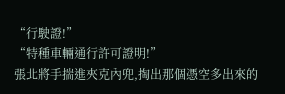“行駛證!”
“特種車輛通行許可證明!”
張北將手揣進夾克內兜,掏出那個憑空多出來的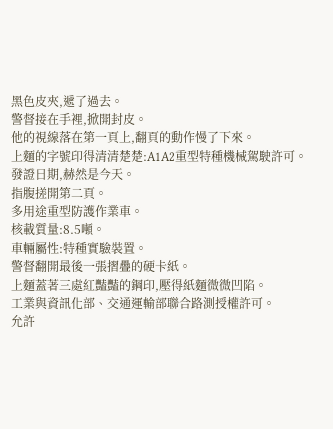黑色皮夾,遞了過去。
警督接在手裡,掀開封皮。
他的視線落在第一頁上,翻頁的動作慢了下來。
上麵的字號印得清清楚楚:A1A2重型特種機械駕駛許可。
發證日期,赫然是今天。
指腹搓開第二頁。
多用途重型防護作業車。
核載質量:8.5噸。
車輛屬性:特種實驗裝置。
警督翻開最後一張摺疊的硬卡紙。
上麵蓋著三處紅豔豔的鋼印,壓得紙麵微微凹陷。
工業與資訊化部、交通運輸部聯合路測授權許可。
允許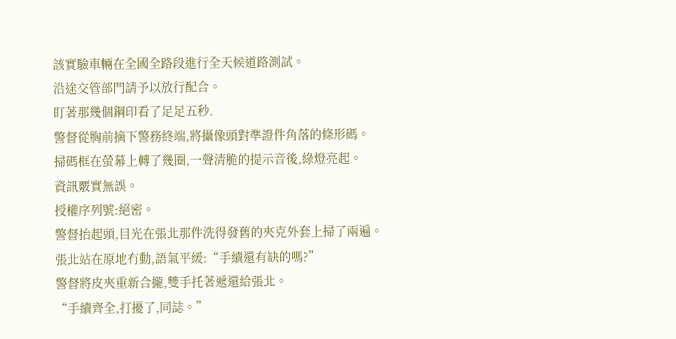該實驗車輛在全國全路段進行全天候道路測試。
沿途交管部門請予以放行配合。
盯著那幾個鋼印看了足足五秒.
警督從胸前摘下警務終端,將攝像頭對準證件角落的條形碼。
掃碼框在螢幕上轉了幾圈,一聲清脆的提示音後,綠燈亮起。
資訊覈實無誤。
授權序列號:絕密。
警督抬起頭,目光在張北那件洗得發舊的夾克外套上掃了兩遍。
張北站在原地冇動,語氣平緩:“手續還有缺的嗎?”
警督將皮夾重新合攏,雙手托著遞還給張北。
“手續齊全,打擾了,同誌。”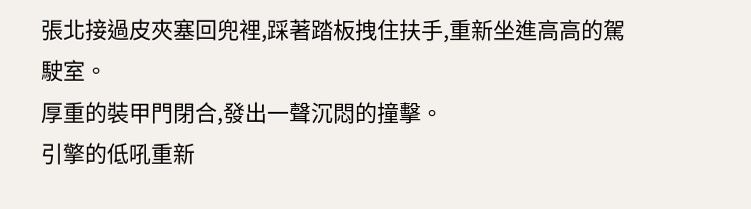張北接過皮夾塞回兜裡,踩著踏板拽住扶手,重新坐進高高的駕駛室。
厚重的裝甲門閉合,發出一聲沉悶的撞擊。
引擎的低吼重新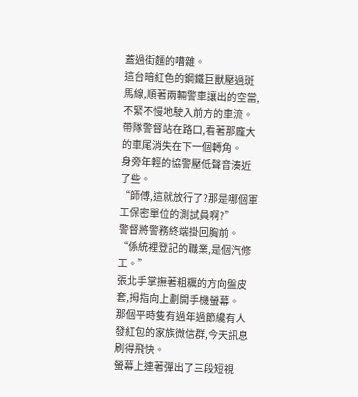蓋過街麵的嘈雜。
這台暗紅色的鋼鐵巨獸壓過斑馬線,順著兩輛警車讓出的空當,不緊不慢地駛入前方的車流。
帶隊警督站在路口,看著那龐大的車尾消失在下一個轉角。
身旁年輕的協警壓低聲音湊近了些。
“師傅,這就放行了?那是哪個軍工保密單位的測試員啊?”
警督將警務終端掛回胸前。
“係統裡登記的職業,是個汽修工。”
張北手掌撫著粗糲的方向盤皮套,拇指向上劃開手機螢幕。
那個平時隻有過年過節纔有人發紅包的家族微信群,今天訊息刷得飛快。
螢幕上連著彈出了三段短視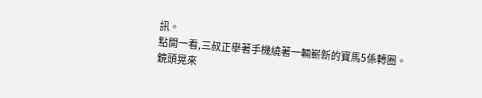訊。
點開一看,三叔正舉著手機繞著一輛嶄新的寶馬5係轉圈。
鏡頭晃來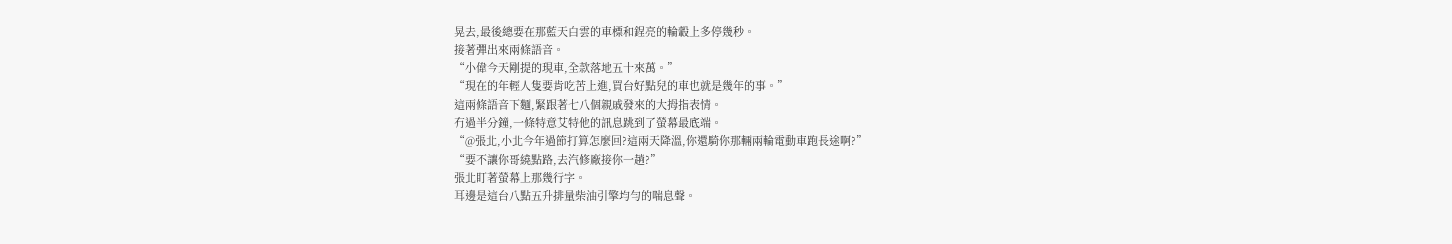晃去,最後總要在那藍天白雲的車標和鋥亮的輪轂上多停幾秒。
接著彈出來兩條語音。
“小偉今天剛提的現車,全款落地五十來萬。”
“現在的年輕人隻要肯吃苦上進,買台好點兒的車也就是幾年的事。”
這兩條語音下麵,緊跟著七八個親戚發來的大拇指表情。
冇過半分鐘,一條特意艾特他的訊息跳到了螢幕最底端。
“@張北,小北今年過節打算怎麼回?這兩天降溫,你還騎你那輛兩輪電動車跑長途啊?”
“要不讓你哥繞點路,去汽修廠接你一趟?”
張北盯著螢幕上那幾行字。
耳邊是這台八點五升排量柴油引擎均勻的喘息聲。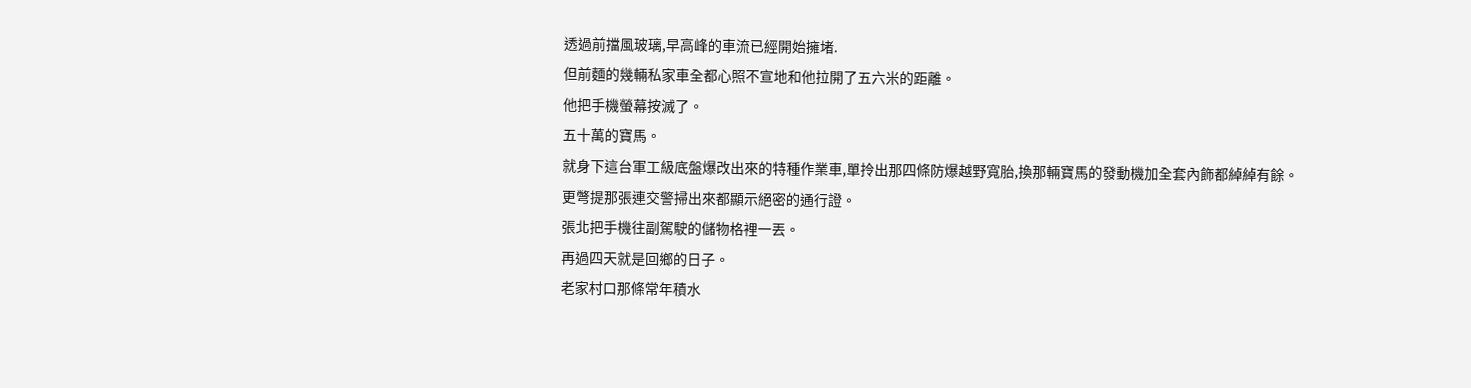透過前擋風玻璃,早高峰的車流已經開始擁堵.
但前麵的幾輛私家車全都心照不宣地和他拉開了五六米的距離。
他把手機螢幕按滅了。
五十萬的寶馬。
就身下這台軍工級底盤爆改出來的特種作業車,單拎出那四條防爆越野寬胎,換那輛寶馬的發動機加全套內飾都綽綽有餘。
更彆提那張連交警掃出來都顯示絕密的通行證。
張北把手機往副駕駛的儲物格裡一丟。
再過四天就是回鄉的日子。
老家村口那條常年積水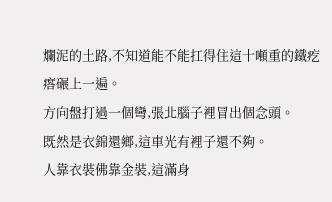爛泥的土路,不知道能不能扛得住這十噸重的鐵疙瘩碾上一遍。
方向盤打過一個彎,張北腦子裡冒出個念頭。
既然是衣錦還鄉,這車光有裡子還不夠。
人靠衣裝佛靠金裝,這滿身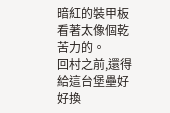暗紅的裝甲板看著太像個乾苦力的。
回村之前,還得給這台堡壘好好換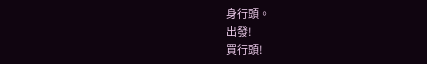身行頭。
出發!
買行頭!